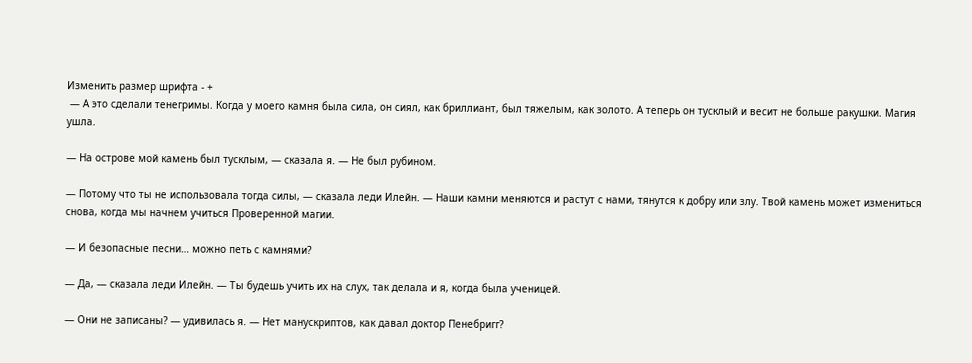Изменить размер шрифта - +
 — А это сделали тенегримы. Когда у моего камня была сила, он сиял, как бриллиант, был тяжелым, как золото. А теперь он тусклый и весит не больше ракушки. Магия ушла.

— На острове мой камень был тусклым, — сказала я. — Не был рубином.

— Потому что ты не использовала тогда силы, — сказала леди Илейн. — Наши камни меняются и растут с нами, тянутся к добру или злу. Твой камень может измениться снова, когда мы начнем учиться Проверенной магии.

— И безопасные песни… можно петь с камнями?

— Да, — сказала леди Илейн. — Ты будешь учить их на слух, так делала и я, когда была ученицей.

— Они не записаны? — удивилась я. — Нет манускриптов, как давал доктор Пенебригг?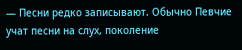— Песни редко записывают. Обычно Певчие учат песни на слух, поколение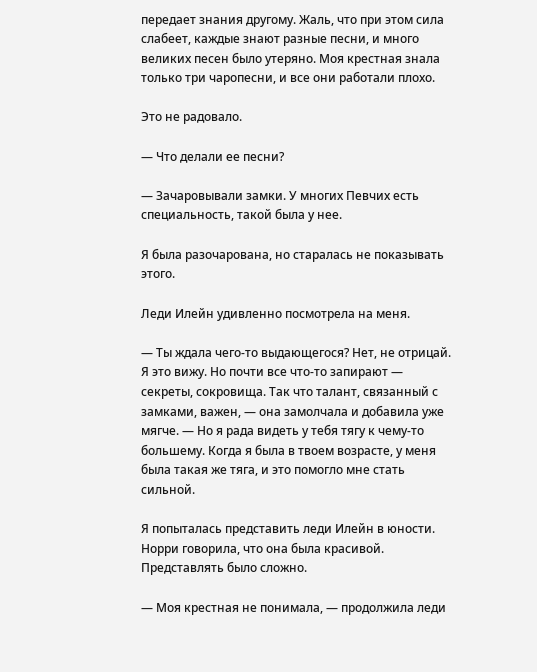передает знания другому. Жаль, что при этом сила слабеет, каждые знают разные песни, и много великих песен было утеряно. Моя крестная знала только три чаропесни, и все они работали плохо.

Это не радовало.

— Что делали ее песни?

— Зачаровывали замки. У многих Певчих есть специальность, такой была у нее.

Я была разочарована, но старалась не показывать этого.

Леди Илейн удивленно посмотрела на меня.

— Ты ждала чего-то выдающегося? Нет, не отрицай. Я это вижу. Но почти все что-то запирают — секреты, сокровища. Так что талант, связанный с замками, важен, — она замолчала и добавила уже мягче. — Но я рада видеть у тебя тягу к чему-то большему. Когда я была в твоем возрасте, у меня была такая же тяга, и это помогло мне стать сильной.

Я попыталась представить леди Илейн в юности. Норри говорила, что она была красивой. Представлять было сложно.

— Моя крестная не понимала, — продолжила леди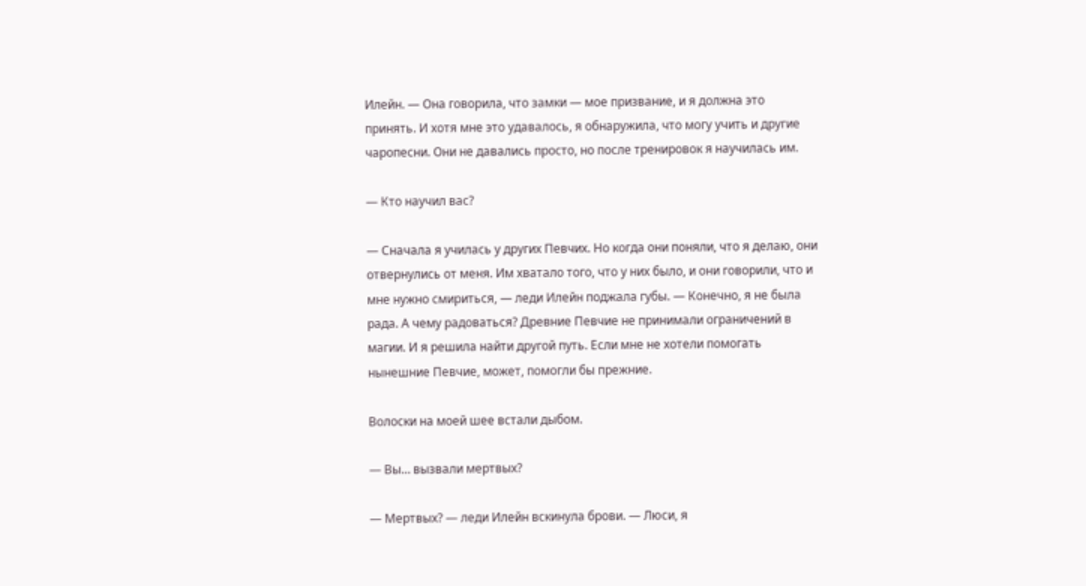Илейн. — Она говорила, что замки — мое призвание, и я должна это принять. И хотя мне это удавалось, я обнаружила, что могу учить и другие чаропесни. Они не давались просто, но после тренировок я научилась им.

— Кто научил вас?

— Сначала я училась у других Певчих. Но когда они поняли, что я делаю, они отвернулись от меня. Им хватало того, что у них было, и они говорили, что и мне нужно смириться, — леди Илейн поджала губы. — Конечно, я не была рада. А чему радоваться? Древние Певчие не принимали ограничений в магии. И я решила найти другой путь. Если мне не хотели помогать нынешние Певчие, может, помогли бы прежние.

Волоски на моей шее встали дыбом.

— Вы… вызвали мертвых?

— Мертвых? — леди Илейн вскинула брови. — Люси, я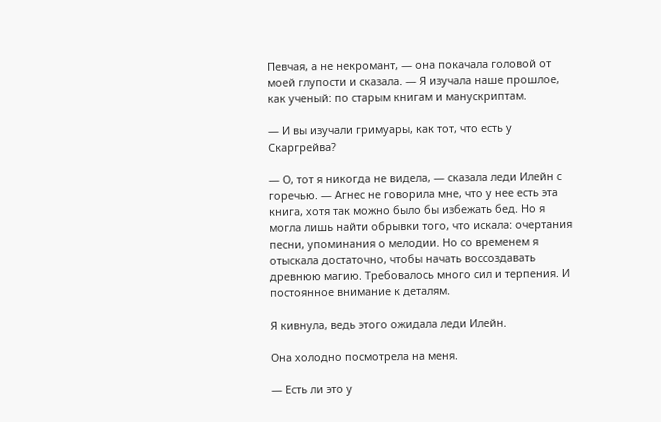Певчая, а не некромант, — она покачала головой от моей глупости и сказала. — Я изучала наше прошлое, как ученый: по старым книгам и манускриптам.

— И вы изучали гримуары, как тот, что есть у Скаргрейва?

— О, тот я никогда не видела, — сказала леди Илейн с горечью. — Агнес не говорила мне, что у нее есть эта книга, хотя так можно было бы избежать бед. Но я могла лишь найти обрывки того, что искала: очертания песни, упоминания о мелодии. Но со временем я отыскала достаточно, чтобы начать воссоздавать древнюю магию. Требовалось много сил и терпения. И постоянное внимание к деталям.

Я кивнула, ведь этого ожидала леди Илейн.

Она холодно посмотрела на меня.

— Есть ли это у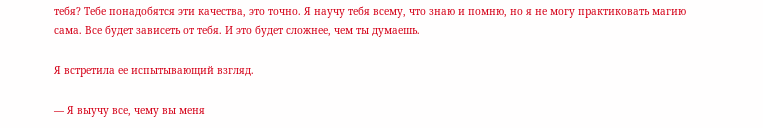тебя? Тебе понадобятся эти качества, это точно. Я научу тебя всему, что знаю и помню, но я не могу практиковать магию сама. Все будет зависеть от тебя. И это будет сложнее, чем ты думаешь.

Я встретила ее испытывающий взгляд.

— Я выучу все, чему вы меня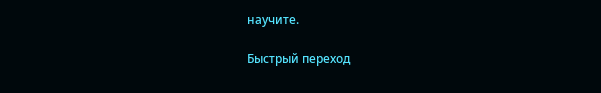научите.

Быстрый переход